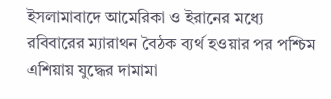ইসলামাবাদে আমেরিকা ও ইরানের মধ্যে রবিবারের ম্যারাথন বৈঠক ব্যর্থ হওয়ার পর পশ্চিম এশিয়ায় যুদ্ধের দামামা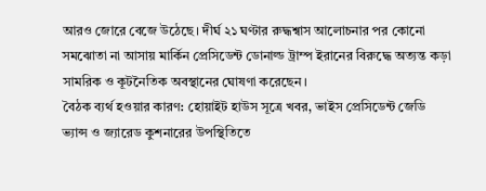আরও জোরে বেজে উঠেছে। দীর্ঘ ২১ ঘণ্টার রুদ্ধশ্বাস আলোচনার পর কোনো সমঝোতা না আসায় মার্কিন প্রেসিডেন্ট ডোনাল্ড ট্রাম্প ইরানের বিরুদ্ধে অত্যন্ত কড়া সামরিক ও কূটনৈতিক অবস্থানের ঘোষণা করেছেন।
বৈঠক ব্যর্থ হওয়ার কারণ: হোয়াইট হাউস সূত্রে খবর, ভাইস প্রেসিডেন্ট জেডি ভ্যান্স ও জ্যারেড কুশনারের উপস্থিতিতে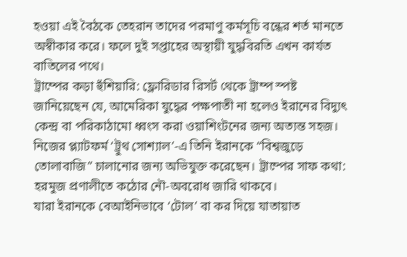হওয়া এই বৈঠকে তেহরান তাদের পরমাণু কর্মসূচি বন্ধের শর্ত মানতে অস্বীকার করে। ফলে দুই সপ্তাহের অস্থায়ী যুদ্ধবিরতি এখন কার্যত বাতিলের পথে।
ট্রাম্পের কড়া হুঁশিয়ারি: ফ্লোরিডার রিসর্ট থেকে ট্রাম্প স্পষ্ট জানিয়েছেন যে, আমেরিকা যুদ্ধের পক্ষপাতী না হলেও ইরানের বিদ্যুৎ কেন্দ্র বা পরিকাঠামো ধ্বংস করা ওয়াশিংটনের জন্য অত্যন্ত সহজ। নিজের প্ল্যাটফর্ম ‘ট্রুথ সোশ্যাল’-এ তিনি ইরানকে “বিশ্বজুড়ে তোলাবাজি” চালানোর জন্য অভিযুক্ত করেছেন। ট্রাম্পের সাফ কথা:
হরমুজ প্রণালীতে কঠোর নৌ-অবরোধ জারি থাকবে।
যারা ইরানকে বেআইনিভাবে ‘টোল’ বা কর দিয়ে যাতায়াত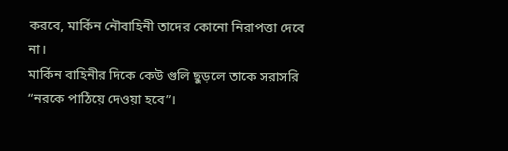করবে, মার্কিন নৌবাহিনী তাদের কোনো নিরাপত্তা দেবে না।
মার্কিন বাহিনীর দিকে কেউ গুলি ছুড়লে তাকে সরাসরি “নরকে পাঠিয়ে দেওয়া হবে”।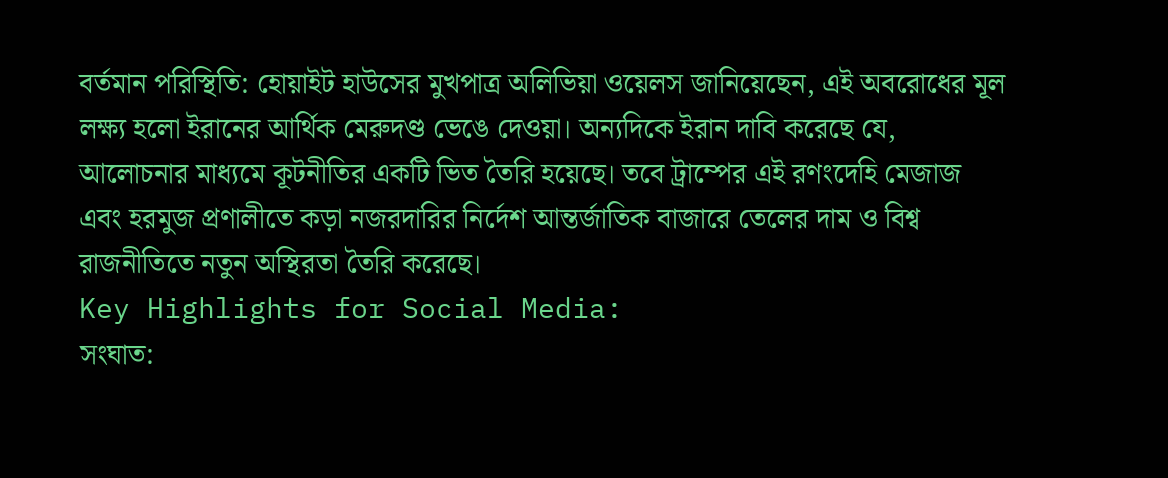বর্তমান পরিস্থিতি: হোয়াইট হাউসের মুখপাত্র অলিভিয়া ওয়েলস জানিয়েছেন, এই অবরোধের মূল লক্ষ্য হলো ইরানের আর্থিক মেরুদণ্ড ভেঙে দেওয়া। অন্যদিকে ইরান দাবি করেছে যে, আলোচনার মাধ্যমে কূটনীতির একটি ভিত তৈরি হয়েছে। তবে ট্রাম্পের এই রণংদেহি মেজাজ এবং হরমুজ প্রণালীতে কড়া নজরদারির নির্দেশ আন্তর্জাতিক বাজারে তেলের দাম ও বিশ্ব রাজনীতিতে নতুন অস্থিরতা তৈরি করেছে।
Key Highlights for Social Media:
সংঘাত: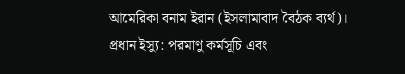আমেরিকা বনাম ইরান (ইসলামাবাদ বৈঠক ব্যর্থ)।
প্রধান ইস্যু: পরমাণু কর্মসূচি এবং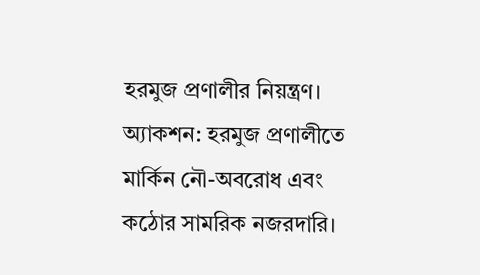হরমুজ প্রণালীর নিয়ন্ত্রণ।
অ্যাকশন: হরমুজ প্রণালীতে মার্কিন নৌ-অবরোধ এবং কঠোর সামরিক নজরদারি।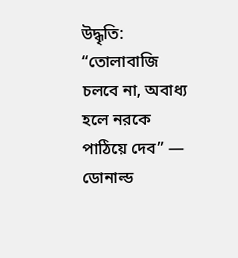উদ্ধৃতি: “তোলাবাজি চলবে না, অবাধ্য হলে নরকে পাঠিয়ে দেব” — ডোনাল্ড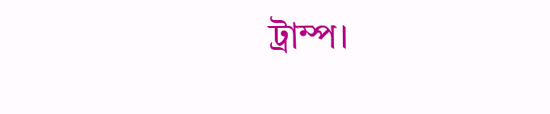ট্রাম্প।